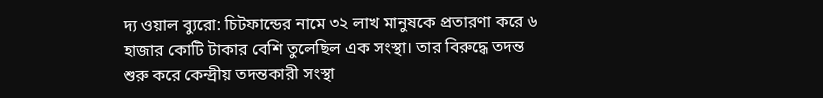দ্য ওয়াল ব্যুরো: চিটফান্ডের নামে ৩২ লাখ মানুষকে প্রতারণা করে ৬ হাজার কোটি টাকার বেশি তুলেছিল এক সংস্থা। তার বিরুদ্ধে তদন্ত শুরু করে কেন্দ্রীয় তদন্তকারী সংস্থা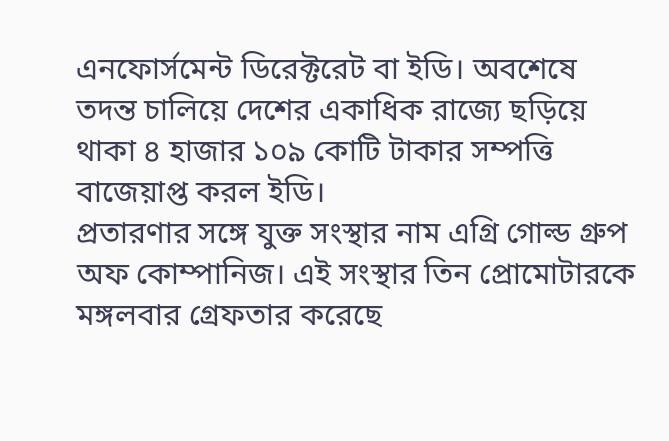এনফোর্সমেন্ট ডিরেক্টরেট বা ইডি। অবশেষে তদন্ত চালিয়ে দেশের একাধিক রাজ্যে ছড়িয়ে থাকা ৪ হাজার ১০৯ কোটি টাকার সম্পত্তি বাজেয়াপ্ত করল ইডি।
প্রতারণার সঙ্গে যুক্ত সংস্থার নাম এগ্রি গোল্ড গ্রুপ অফ কোম্পানিজ। এই সংস্থার তিন প্রোমোটারকে মঙ্গলবার গ্রেফতার করেছে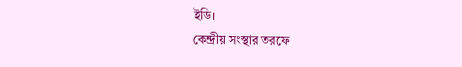ইডি।
কেন্দ্রীয় সংস্থার তরফে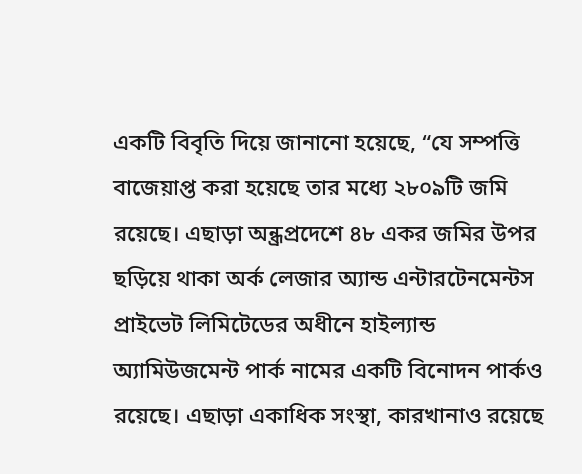একটি বিবৃতি দিয়ে জানানো হয়েছে, “যে সম্পত্তি বাজেয়াপ্ত করা হয়েছে তার মধ্যে ২৮০৯টি জমি রয়েছে। এছাড়া অন্ধ্রপ্রদেশে ৪৮ একর জমির উপর ছড়িয়ে থাকা অর্ক লেজার অ্যান্ড এন্টারটেনমেন্টস প্রাইভেট লিমিটেডের অধীনে হাইল্যান্ড অ্যামিউজমেন্ট পার্ক নামের একটি বিনোদন পার্কও রয়েছে। এছাড়া একাধিক সংস্থা, কারখানাও রয়েছে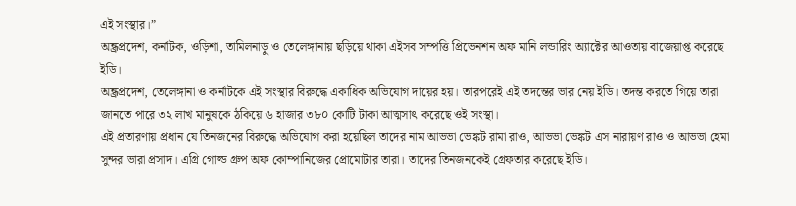এই সংস্থার।”
অন্ধ্রপ্রদেশ, কর্নাটক, ওড়িশা, তামিলনাড়ু ও তেলেঙ্গানায় ছড়িয়ে থাকা এইসব সম্পত্তি প্রিভেনশন অফ মানি লন্ডারিং অ্যাক্টের আওতায় বাজেয়াপ্ত করেছে ইডি।
অন্ধ্রপ্রদেশ, তেলেঙ্গানা ও কর্নাটকে এই সংস্থার বিরুদ্ধে একাধিক অভিযোগ দায়ের হয়। তারপরেই এই তদন্তের ভার নেয় ইডি। তদন্ত করতে গিয়ে তারা জানতে পারে ৩২ লাখ মানুষকে ঠকিয়ে ৬ হাজার ৩৮০ কোটি টাকা আত্মসাৎ করেছে ওই সংস্থা।
এই প্রতারণায় প্রধান যে তিনজনের বিরুদ্ধে অভিযোগ করা হয়েছিল তাদের নাম আভভা ভেঙ্কট রামা রাও, আভভা ভেঙ্কট এস নারায়ণ রাও ও আভভা হেমা সুন্দর ভারা প্রসাদ। এগ্রি গোল্ড গ্রুপ অফ কোম্পানিজের প্রোমোটার তারা। তাদের তিনজনকেই গ্রেফতার করেছে ইডি।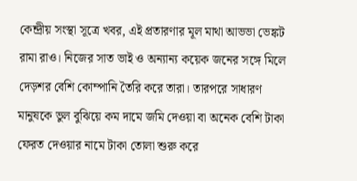কেন্দ্রীয় সংস্থা সূত্রে খবর, এই প্রতারণার মূল মাথা আভভা ভেঙ্কট রামা রাও। নিজের সাত ভাই ও অন্যান্য কয়েক জনের সঙ্গে মিলে দেড়শর বেশি কোম্পানি তৈরি করে তারা। তারপরে সাধারণ মানুষকে ভুল বুঝিয়ে কম দামে জমি দেওয়া বা অনেক বেশি টাকা ফেরত দেওয়ার নামে টাকা তোলা শুরু করে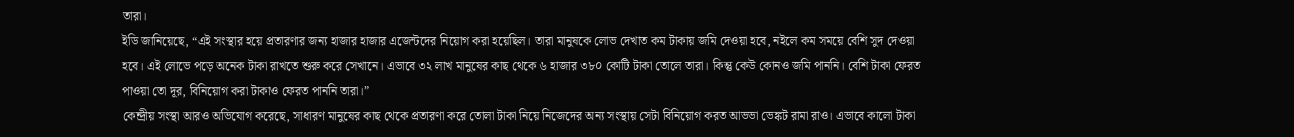তারা।
ইডি জানিয়েছে, “এই সংস্থার হয়ে প্রতারণার জন্য হাজার হাজার এজেন্টদের নিয়োগ করা হয়েছিল। তারা মানুষকে লোভ দেখাত কম টাকায় জমি দেওয়া হবে, নইলে কম সময়ে বেশি সুদ দেওয়া হবে। এই লোভে পড়ে অনেক টাকা রাখতে শুরু করে সেখানে। এভাবে ৩২ লাখ মানুষের কাছ থেকে ৬ হাজার ৩৮০ কোটি টাকা তোলে তারা। কিন্তু কেউ কোনও জমি পাননি। বেশি টাকা ফেরত পাওয়া তো দূর, বিনিয়োগ করা টাকাও ফেরত পাননি তারা।”
কেন্দ্রীয় সংস্থা আরও অভিযোগ করেছে, সাধারণ মানুষের কাছ থেকে প্রতারণা করে তোলা টাকা নিয়ে নিজেদের অন্য সংস্থায় সেটা বিনিয়োগ করত আভভা ভেঙ্কট রামা রাও। এভাবে কালো টাকা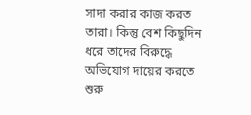সাদা করার কাজ করত তারা। কিন্তু বেশ কিছুদিন ধরে তাদের বিরুদ্ধে অভিযোগ দায়ের করতে শুরু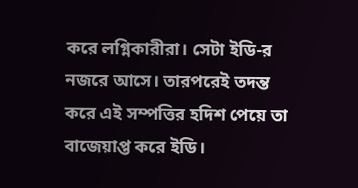করে লগ্নিকারীরা। সেটা ইডি-র নজরে আসে। তারপরেই তদন্ত করে এই সম্পত্তির হদিশ পেয়ে তা বাজেয়াপ্ত করে ইডি।